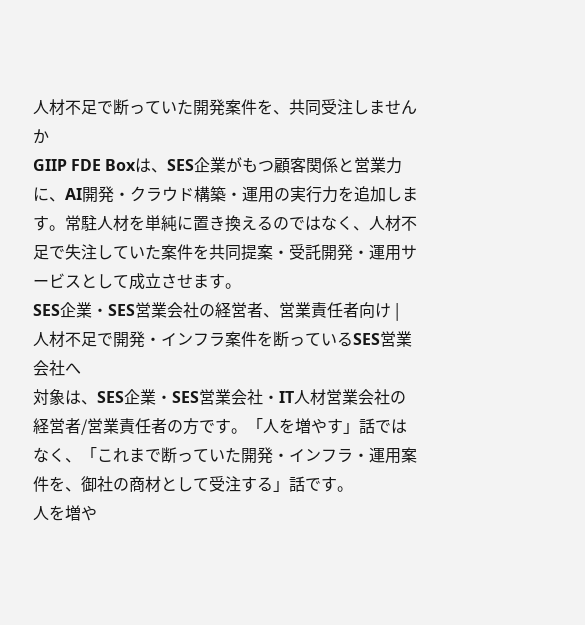人材不足で断っていた開発案件を、共同受注しませんか
GIIP FDE Boxは、SES企業がもつ顧客関係と営業力に、AI開発・クラウド構築・運用の実行力を追加します。常駐人材を単純に置き換えるのではなく、人材不足で失注していた案件を共同提案・受託開発・運用サービスとして成立させます。
SES企業・SES営業会社の経営者、営業責任者向け | 人材不足で開発・インフラ案件を断っているSES営業会社へ
対象は、SES企業・SES営業会社・IT人材営業会社の経営者/営業責任者の方です。「人を増やす」話ではなく、「これまで断っていた開発・インフラ・運用案件を、御社の商材として受注する」話です。
人を増や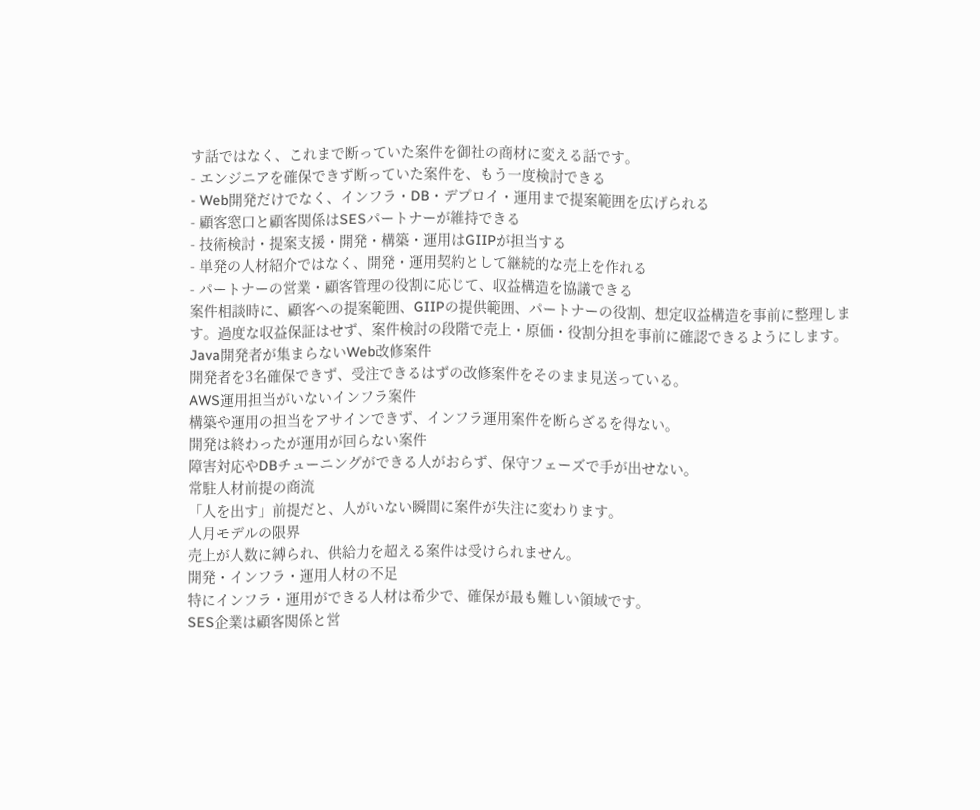す話ではなく、これまで断っていた案件を御社の商材に変える話です。
- エンジニアを確保できず断っていた案件を、もう一度検討できる
- Web開発だけでなく、インフラ・DB・デプロイ・運用まで提案範囲を広げられる
- 顧客窓口と顧客関係はSESパートナーが維持できる
- 技術検討・提案支援・開発・構築・運用はGIIPが担当する
- 単発の人材紹介ではなく、開発・運用契約として継続的な売上を作れる
- パートナーの営業・顧客管理の役割に応じて、収益構造を協議できる
案件相談時に、顧客への提案範囲、GIIPの提供範囲、パートナーの役割、想定収益構造を事前に整理します。過度な収益保証はせず、案件検討の段階で売上・原価・役割分担を事前に確認できるようにします。
Java開発者が集まらないWeb改修案件
開発者を3名確保できず、受注できるはずの改修案件をそのまま見送っている。
AWS運用担当がいないインフラ案件
構築や運用の担当をアサインできず、インフラ運用案件を断らざるを得ない。
開発は終わったが運用が回らない案件
障害対応やDBチューニングができる人がおらず、保守フェーズで手が出せない。
常駐人材前提の商流
「人を出す」前提だと、人がいない瞬間に案件が失注に変わります。
人月モデルの限界
売上が人数に縛られ、供給力を超える案件は受けられません。
開発・インフラ・運用人材の不足
特にインフラ・運用ができる人材は希少で、確保が最も難しい領域です。
SES企業は顧客関係と営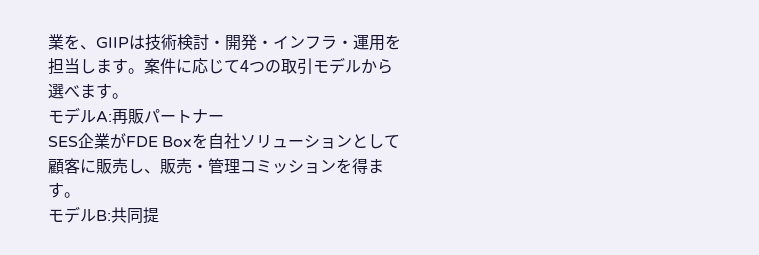業を、GIIPは技術検討・開発・インフラ・運用を担当します。案件に応じて4つの取引モデルから選べます。
モデルA:再販パートナー
SES企業がFDE Boxを自社ソリューションとして顧客に販売し、販売・管理コミッションを得ます。
モデルB:共同提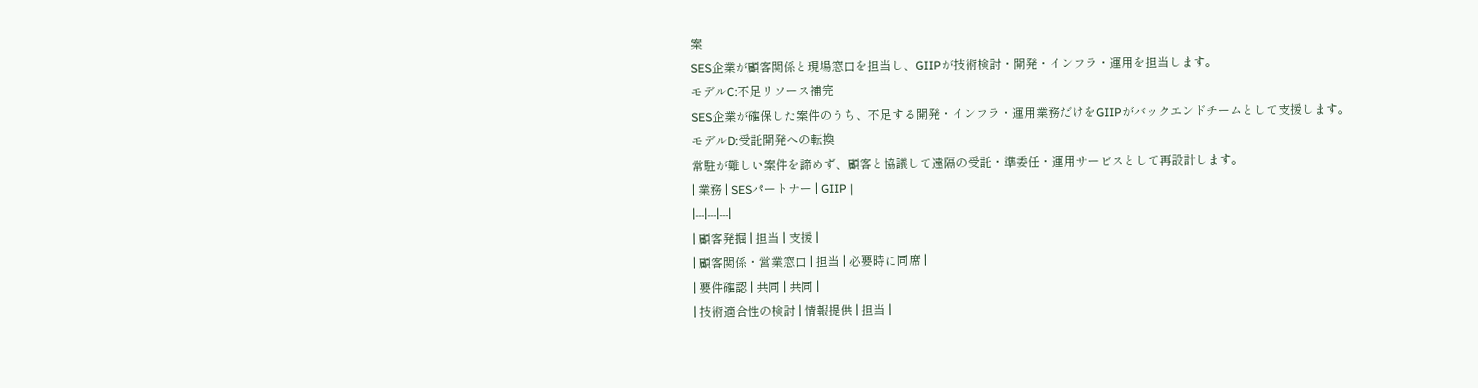案
SES企業が顧客関係と現場窓口を担当し、GIIPが技術検討・開発・インフラ・運用を担当します。
モデルC:不足リソース補完
SES企業が確保した案件のうち、不足する開発・インフラ・運用業務だけをGIIPがバックエンドチームとして支援します。
モデルD:受託開発への転換
常駐が難しい案件を諦めず、顧客と協議して遠隔の受託・準委任・運用サービスとして再設計します。
| 業務 | SESパートナー | GIIP |
|---|---|---|
| 顧客発掘 | 担当 | 支援 |
| 顧客関係・営業窓口 | 担当 | 必要時に同席 |
| 要件確認 | 共同 | 共同 |
| 技術適合性の検討 | 情報提供 | 担当 |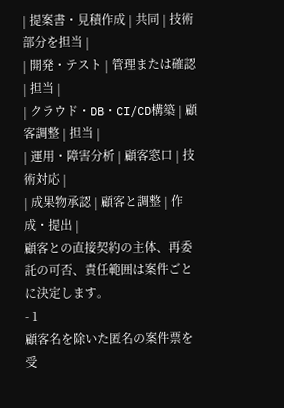| 提案書・見積作成 | 共同 | 技術部分を担当 |
| 開発・テスト | 管理または確認 | 担当 |
| クラウド・DB・CI/CD構築 | 顧客調整 | 担当 |
| 運用・障害分析 | 顧客窓口 | 技術対応 |
| 成果物承認 | 顧客と調整 | 作成・提出 |
顧客との直接契約の主体、再委託の可否、責任範囲は案件ごとに決定します。
- 1
顧客名を除いた匿名の案件票を受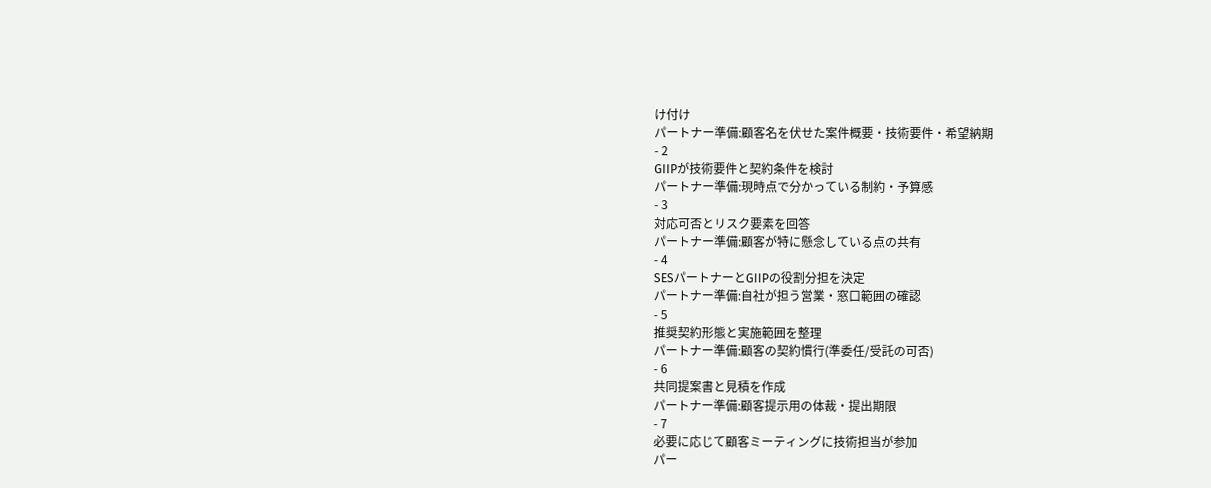け付け
パートナー準備:顧客名を伏せた案件概要・技術要件・希望納期
- 2
GIIPが技術要件と契約条件を検討
パートナー準備:現時点で分かっている制約・予算感
- 3
対応可否とリスク要素を回答
パートナー準備:顧客が特に懸念している点の共有
- 4
SESパートナーとGIIPの役割分担を決定
パートナー準備:自社が担う営業・窓口範囲の確認
- 5
推奨契約形態と実施範囲を整理
パートナー準備:顧客の契約慣行(準委任/受託の可否)
- 6
共同提案書と見積を作成
パートナー準備:顧客提示用の体裁・提出期限
- 7
必要に応じて顧客ミーティングに技術担当が参加
パー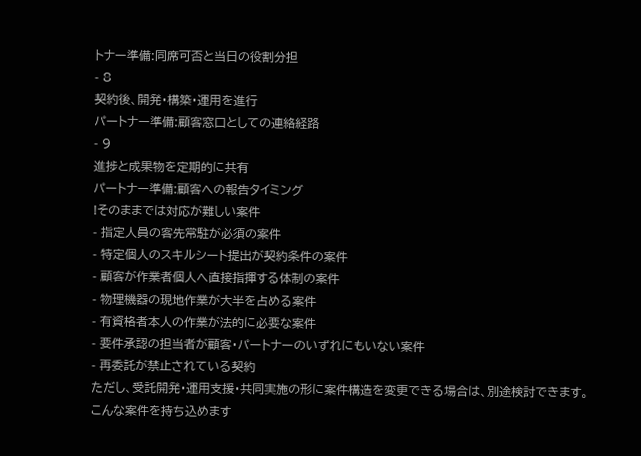トナー準備:同席可否と当日の役割分担
- 8
契約後、開発・構築・運用を進行
パートナー準備:顧客窓口としての連絡経路
- 9
進捗と成果物を定期的に共有
パートナー準備:顧客への報告タイミング
!そのままでは対応が難しい案件
- 指定人員の客先常駐が必須の案件
- 特定個人のスキルシート提出が契約条件の案件
- 顧客が作業者個人へ直接指揮する体制の案件
- 物理機器の現地作業が大半を占める案件
- 有資格者本人の作業が法的に必要な案件
- 要件承認の担当者が顧客・パートナーのいずれにもいない案件
- 再委託が禁止されている契約
ただし、受託開発・運用支援・共同実施の形に案件構造を変更できる場合は、別途検討できます。
こんな案件を持ち込めます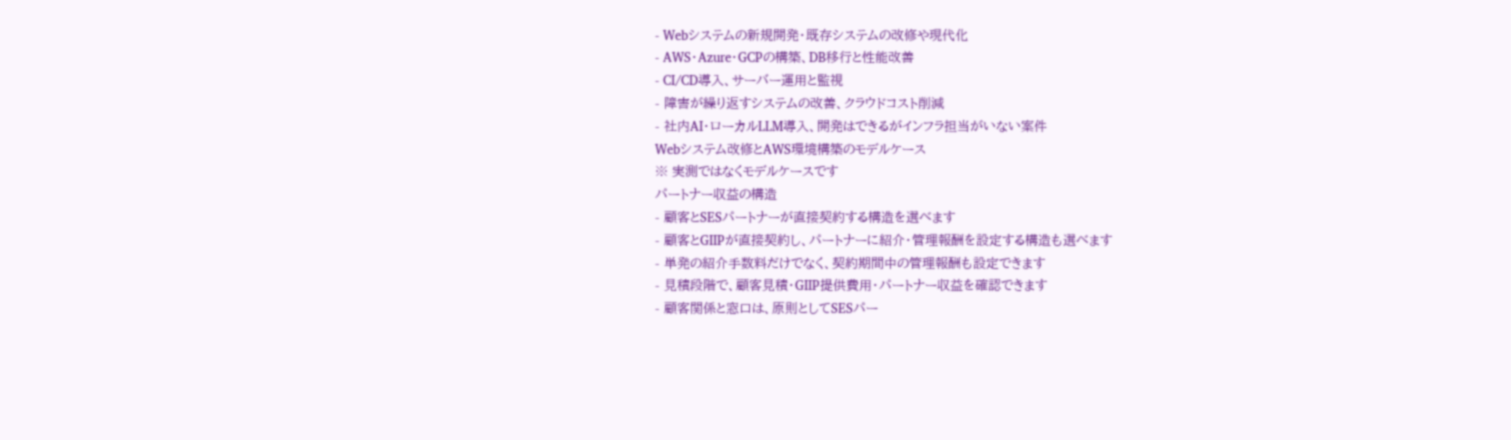- Webシステムの新規開発・既存システムの改修や現代化
- AWS・Azure・GCPの構築、DB移行と性能改善
- CI/CD導入、サーバー運用と監視
- 障害が繰り返すシステムの改善、クラウドコスト削減
- 社内AI・ローカルLLM導入、開発はできるがインフラ担当がいない案件
Webシステム改修とAWS環境構築のモデルケース
※ 実測ではなくモデルケースです
パートナー収益の構造
- 顧客とSESパートナーが直接契約する構造を選べます
- 顧客とGIIPが直接契約し、パートナーに紹介・管理報酬を設定する構造も選べます
- 単発の紹介手数料だけでなく、契約期間中の管理報酬も設定できます
- 見積段階で、顧客見積・GIIP提供費用・パートナー収益を確認できます
- 顧客関係と窓口は、原則としてSESパー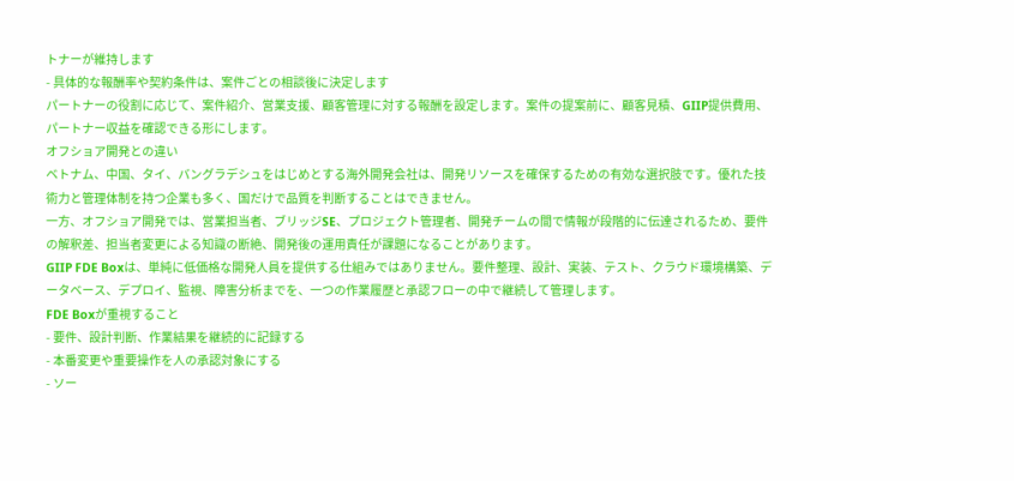トナーが維持します
- 具体的な報酬率や契約条件は、案件ごとの相談後に決定します
パートナーの役割に応じて、案件紹介、営業支援、顧客管理に対する報酬を設定します。案件の提案前に、顧客見積、GIIP提供費用、パートナー収益を確認できる形にします。
オフショア開発との違い
ベトナム、中国、タイ、バングラデシュをはじめとする海外開発会社は、開発リソースを確保するための有効な選択肢です。優れた技術力と管理体制を持つ企業も多く、国だけで品質を判断することはできません。
一方、オフショア開発では、営業担当者、ブリッジSE、プロジェクト管理者、開発チームの間で情報が段階的に伝達されるため、要件の解釈差、担当者変更による知識の断絶、開発後の運用責任が課題になることがあります。
GIIP FDE Boxは、単純に低価格な開発人員を提供する仕組みではありません。要件整理、設計、実装、テスト、クラウド環境構築、データベース、デプロイ、監視、障害分析までを、一つの作業履歴と承認フローの中で継続して管理します。
FDE Boxが重視すること
- 要件、設計判断、作業結果を継続的に記録する
- 本番変更や重要操作を人の承認対象にする
- ソー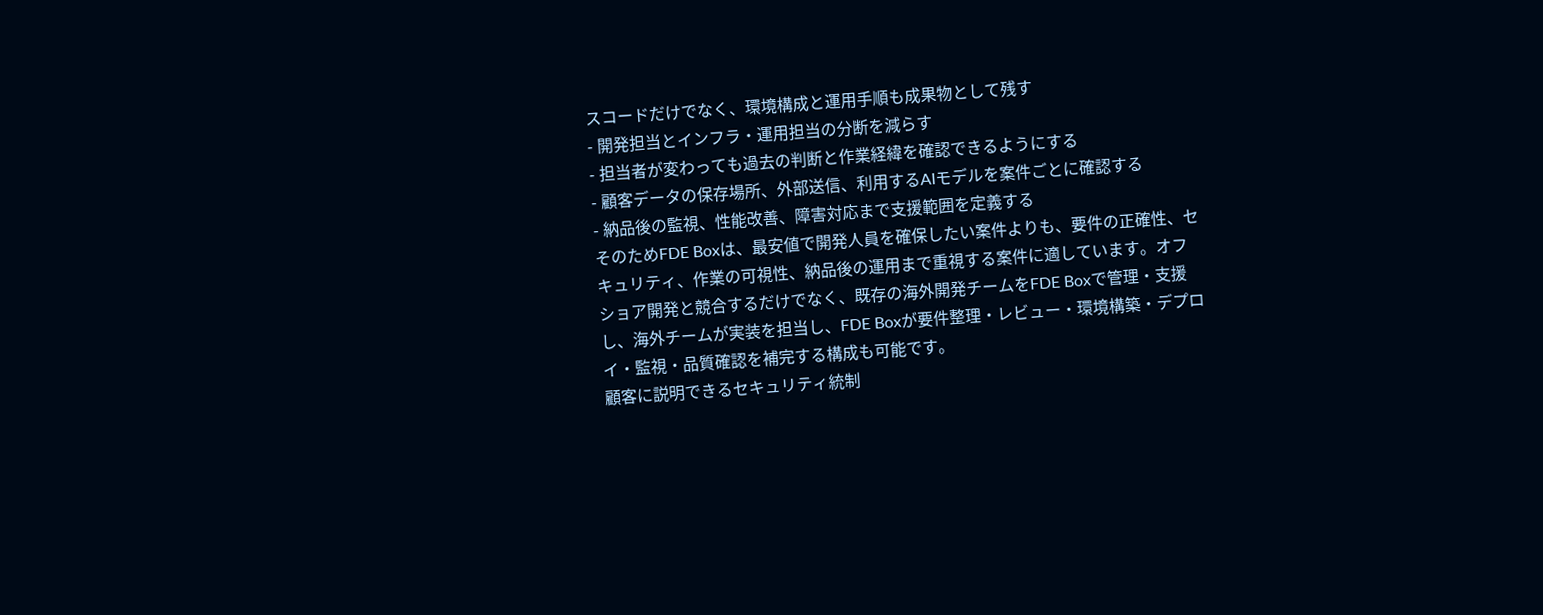スコードだけでなく、環境構成と運用手順も成果物として残す
- 開発担当とインフラ・運用担当の分断を減らす
- 担当者が変わっても過去の判断と作業経緯を確認できるようにする
- 顧客データの保存場所、外部送信、利用するAIモデルを案件ごとに確認する
- 納品後の監視、性能改善、障害対応まで支援範囲を定義する
そのためFDE Boxは、最安値で開発人員を確保したい案件よりも、要件の正確性、セキュリティ、作業の可視性、納品後の運用まで重視する案件に適しています。オフショア開発と競合するだけでなく、既存の海外開発チームをFDE Boxで管理・支援し、海外チームが実装を担当し、FDE Boxが要件整理・レビュー・環境構築・デプロイ・監視・品質確認を補完する構成も可能です。
顧客に説明できるセキュリティ統制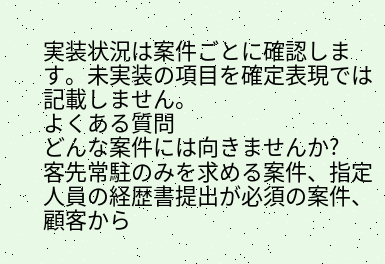実装状況は案件ごとに確認します。未実装の項目を確定表現では記載しません。
よくある質問
どんな案件には向きませんか?
客先常駐のみを求める案件、指定人員の経歴書提出が必須の案件、顧客から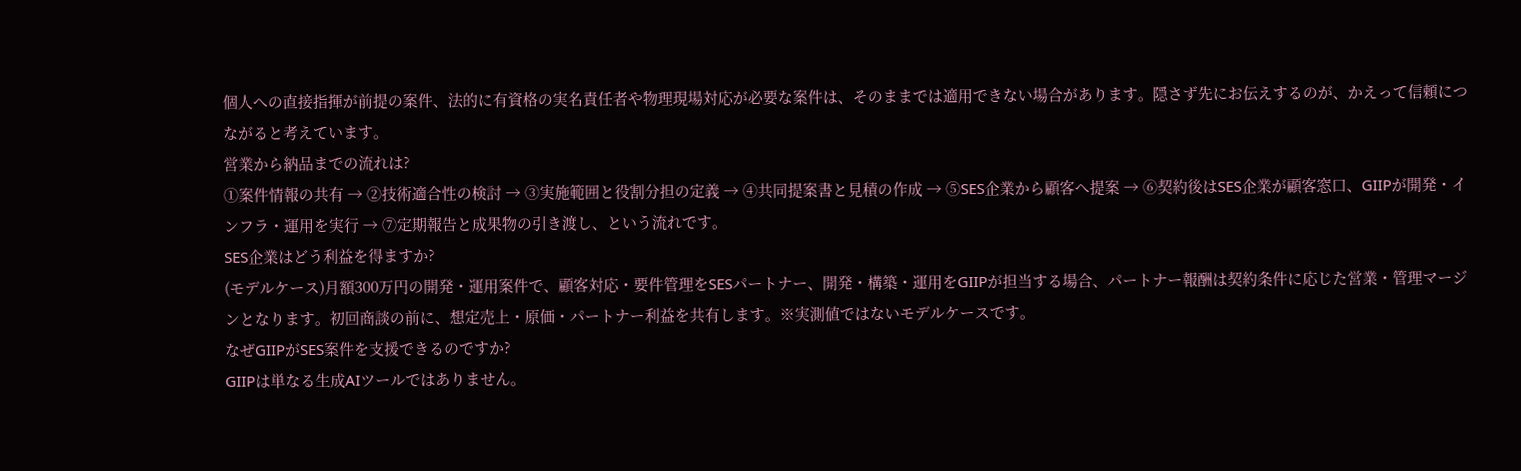個人への直接指揮が前提の案件、法的に有資格の実名責任者や物理現場対応が必要な案件は、そのままでは適用できない場合があります。隠さず先にお伝えするのが、かえって信頼につながると考えています。
営業から納品までの流れは?
①案件情報の共有 → ②技術適合性の検討 → ③実施範囲と役割分担の定義 → ④共同提案書と見積の作成 → ⑤SES企業から顧客へ提案 → ⑥契約後はSES企業が顧客窓口、GIIPが開発・インフラ・運用を実行 → ⑦定期報告と成果物の引き渡し、という流れです。
SES企業はどう利益を得ますか?
(モデルケース)月額300万円の開発・運用案件で、顧客対応・要件管理をSESパートナー、開発・構築・運用をGIIPが担当する場合、パートナー報酬は契約条件に応じた営業・管理マージンとなります。初回商談の前に、想定売上・原価・パートナー利益を共有します。※実測値ではないモデルケースです。
なぜGIIPがSES案件を支援できるのですか?
GIIPは単なる生成AIツールではありません。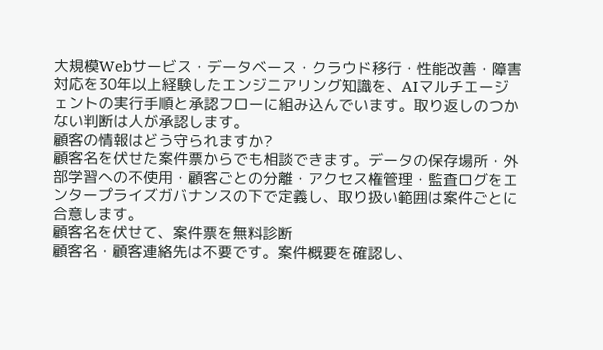大規模Webサービス・データベース・クラウド移行・性能改善・障害対応を30年以上経験したエンジニアリング知識を、AIマルチエージェントの実行手順と承認フローに組み込んでいます。取り返しのつかない判断は人が承認します。
顧客の情報はどう守られますか?
顧客名を伏せた案件票からでも相談できます。データの保存場所・外部学習への不使用・顧客ごとの分離・アクセス権管理・監査ログをエンタープライズガバナンスの下で定義し、取り扱い範囲は案件ごとに合意します。
顧客名を伏せて、案件票を無料診断
顧客名・顧客連絡先は不要です。案件概要を確認し、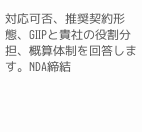対応可否、推奨契約形態、GIIPと貴社の役割分担、概算体制を回答します。NDA締結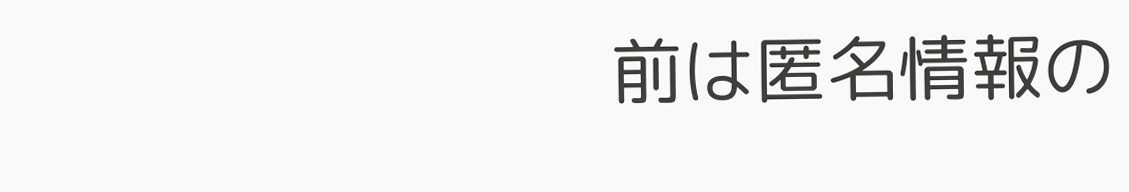前は匿名情報の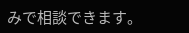みで相談できます。